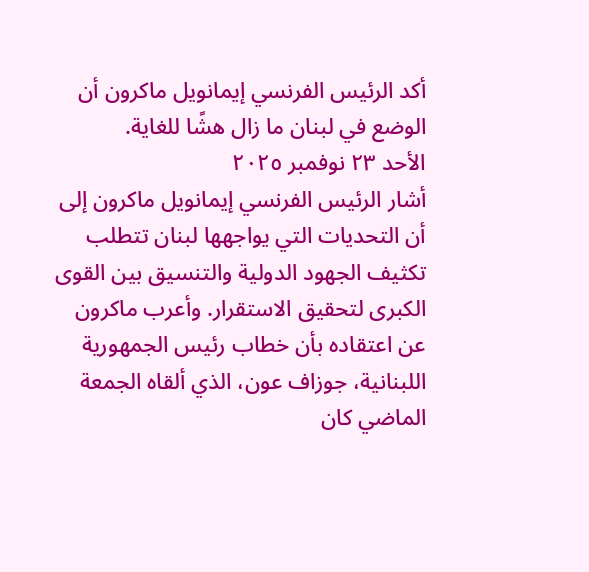أكد الرئيس الفرنسي إيمانويل ماكرون أن الوضع في لبنان ما زال هشًا للغاية.
الأحد ٢٣ نوفمبر ٢٠٢٥
أشار الرئيس الفرنسي إيمانويل ماكرون إلى أن التحديات التي يواجهها لبنان تتطلب تكثيف الجهود الدولية والتنسيق بين القوى الكبرى لتحقيق الاستقرار. وأعرب ماكرون عن اعتقاده بأن خطاب رئيس الجمهورية اللبنانية، جوزاف عون، الذي ألقاه الجمعة الماضي كان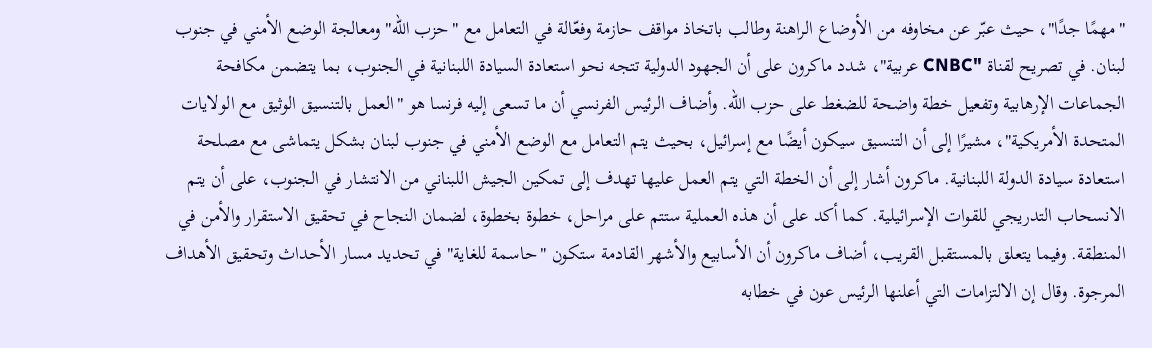"مهمًا جدًا"، حيث عبّر عن مخاوفه من الأوضاع الراهنة وطالب باتخاذ مواقف حازمة وفعّالة في التعامل مع "حزب الله" ومعالجة الوضع الأمني في جنوب لبنان. في تصريح لقناة "CNBC عربية"، شدد ماكرون على أن الجهود الدولية تتجه نحو استعادة السيادة اللبنانية في الجنوب، بما يتضمن مكافحة الجماعات الإرهابية وتفعيل خطة واضحة للضغط على حزب الله. وأضاف الرئيس الفرنسي أن ما تسعى إليه فرنسا هو "العمل بالتنسيق الوثيق مع الولايات المتحدة الأمريكية"، مشيرًا إلى أن التنسيق سيكون أيضًا مع إسرائيل، بحيث يتم التعامل مع الوضع الأمني في جنوب لبنان بشكل يتماشى مع مصلحة استعادة سيادة الدولة اللبنانية. ماكرون أشار إلى أن الخطة التي يتم العمل عليها تهدف إلى تمكين الجيش اللبناني من الانتشار في الجنوب، على أن يتم الانسحاب التدريجي للقوات الإسرائيلية. كما أكد على أن هذه العملية ستتم على مراحل، خطوة بخطوة، لضمان النجاح في تحقيق الاستقرار والأمن في المنطقة. وفيما يتعلق بالمستقبل القريب، أضاف ماكرون أن الأسابيع والأشهر القادمة ستكون "حاسمة للغاية" في تحديد مسار الأحداث وتحقيق الأهداف المرجوة. وقال إن الالتزامات التي أعلنها الرئيس عون في خطابه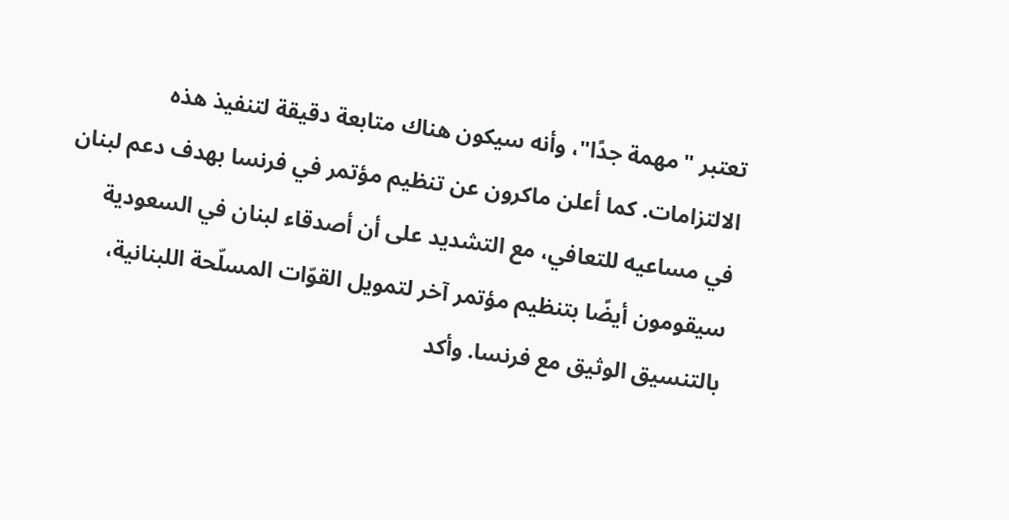تعتبر "مهمة جدًا"، وأنه سيكون هناك متابعة دقيقة لتنفيذ هذه الالتزامات. كما أعلن ماكرون عن تنظيم مؤتمر في فرنسا بهدف دعم لبنان في مساعيه للتعافي، مع التشديد على أن أصدقاء لبنان في السعودية سيقومون أيضًا بتنظيم مؤتمر آخر لتمويل القوّات المسلّحة اللبنانية، بالتنسيق الوثيق مع فرنسا. وأكد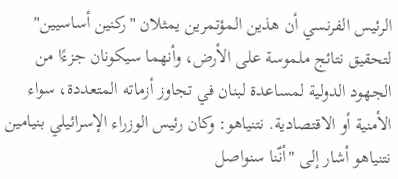الرئيس الفرنسي أن هذين المؤتمرين يمثلان "ركنين أساسيين" لتحقيق نتائج ملموسة على الأرض، وأنهما سيكونان جزءًا من الجهود الدولية لمساعدة لبنان في تجاوز أزماته المتعددة، سواء الأمنية أو الاقتصادية. نتنياهو: وكان رئيس الوزراء الإسرائيلي بنيامين نتنياهو أشار إلى "أنّنا سنواصل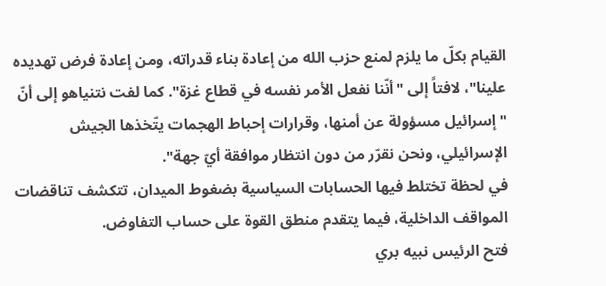القيام بكلّ ما يلزم لمنع حزب الله من إعادة بناء قدراته، ومن إعادة فرض تهديده علينا"، لافتاً إلى "أنّنا نفعل الأمر نفسه في قطاع غزة". كما لفت نتنياهو إلى أنّ "إسرائيل مسؤولة عن أمنها، وقرارات إحباط الهجمات يتّخذها الجيش الإسرائيلي، ونحن نقرّر من دون انتظار موافقة أيّ جهة".
في لحظة تختلط فيها الحسابات السياسية بضغوط الميدان، تتكشف تناقضات المواقف الداخلية، فيما يتقدم منطق القوة على حساب التفاوض.
فتح الرئيس نبيه بري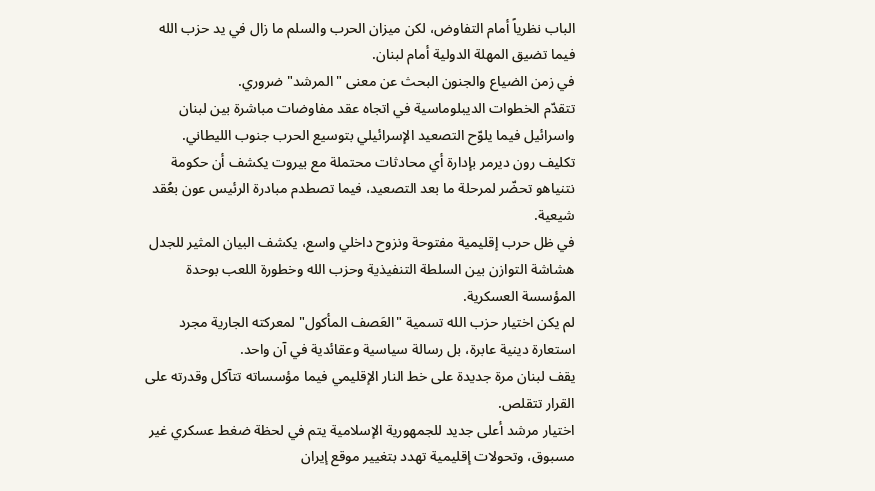الباب نظرياً أمام التفاوض، لكن ميزان الحرب والسلم ما زال في يد حزب الله فيما تضيق المهلة الدولية أمام لبنان.
في زمن الضياع والجنون البحث عن معنى "المرشد" ضروري.
تتقدّم الخطوات الديبلوماسية في اتجاه عقد مفاوضات مباشرة بين لبنان واسرائيل فيما يلوّح التصعيد الإسرائيلي بتوسيع الحرب جنوب الليطاني.
تكليف رون ديرمر بإدارة أي محادثات محتملة مع بيروت يكشف أن حكومة نتنياهو تحضّر لمرحلة ما بعد التصعيد، فيما تصطدم مبادرة الرئيس عون بعُقد شيعية.
في ظل حرب إقليمية مفتوحة ونزوح داخلي واسع، يكشف البيان المثير للجدل هشاشة التوازن بين السلطة التنفيذية وحزب الله وخطورة اللعب بوحدة المؤسسة العسكرية.
لم يكن اختيار حزب الله تسمية "العَصف المأكول" لمعركته الجارية مجرد استعارة دينية عابرة، بل رسالة سياسية وعقائدية في آن واحد.
يقف لبنان مرة جديدة على خط النار الإقليمي فيما مؤسساته تتآكل وقدرته على القرار تتقلص.
اختيار مرشد أعلى جديد للجمهورية الإسلامية يتم في لحظة ضغط عسكري غير مسبوق، وتحولات إقليمية تهدد بتغيير موقع إيران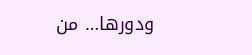ودورها… من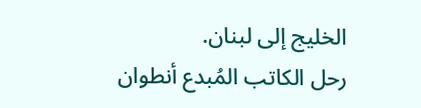الخليج إلى لبنان.
رحل الكاتب المُبدع أنطوان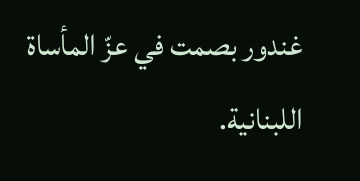غندور بصمت في عزّ المأساة اللبنانية.